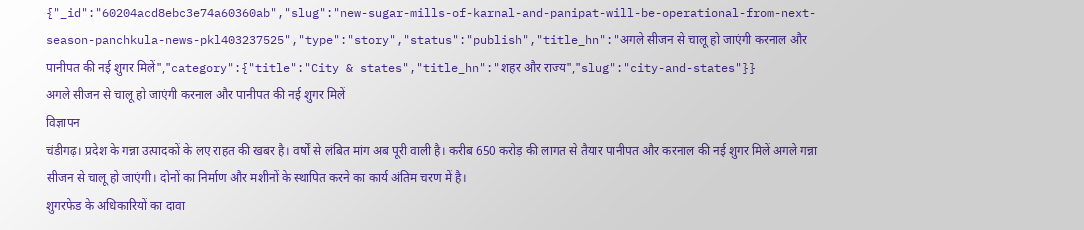{"_id":"60204acd8ebc3e74a60360ab","slug":"new-sugar-mills-of-karnal-and-panipat-will-be-operational-from-next-season-panchkula-news-pkl403237525","type":"story","status":"publish","title_hn":"अगले सीजन से चालू हो जाएंगी करनाल और पानीपत की नई शुगर मिलें","category":{"title":"City & states","title_hn":"शहर और राज्य","slug":"city-and-states"}}
अगले सीजन से चालू हो जाएंगी करनाल और पानीपत की नई शुगर मिलें
विज्ञापन
चंडीगढ़। प्रदेश के गन्ना उत्पादकों के लए राहत की खबर है। वर्षों से लंबित मांग अब पूरी वाली है। करीब 650 करोड़ की लागत से तैयार पानीपत और करनाल की नई शुगर मिलें अगले गन्ना सीजन से चालू हो जाएंगी। दोनों का निर्माण और मशीनों के स्थापित करने का कार्य अंतिम चरण में है।
शुगरफेड के अधिकारियों का दावा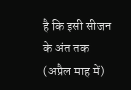है कि इसी सीजन के अंत तक (अप्रैल माह में)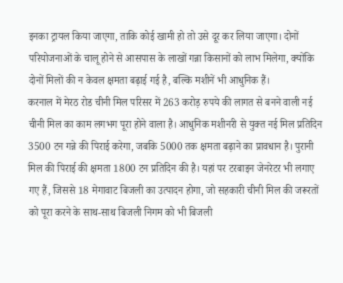इनका ट्रायल किया जाएगा, ताकि कोई खामी हो तो उसे दूर कर लिया जाएगा। दोनों परियोजनाओं के चालू होने से आसपास के लाखों गन्ना किसानों को लाभ मिलेगा, क्योंकि दोनों मिलों की न केवल क्षमता बढ़ाई गई है, बल्कि मशीनें भी आधुनिक हैं।
करनाल में मेरठ रोड चीनी मिल परिसर में 263 करोड़ रुपये की लागत से बनने वाली नई चीनी मिल का काम लगभग पूरा होने वाला है। आधुनिक मशीनरी से युक्त नई मिल प्रतिदिन 3500 टन गन्ने की पिराई करेगा, जबकि 5000 तक क्षमता बढ़ाने का प्रावधान है। पुरानी मिल की पिराई की क्षमता 1800 टन प्रतिदिन की है। यहां पर टरबाइन जेनरेटर भी लगाए गए हैं, जिससे 18 मेगावाट बिजली का उत्पादन होगा, जो सहकारी चीनी मिल की जरूरतों को पूरा करने के साथ-साथ बिजली निगम को भी बिजली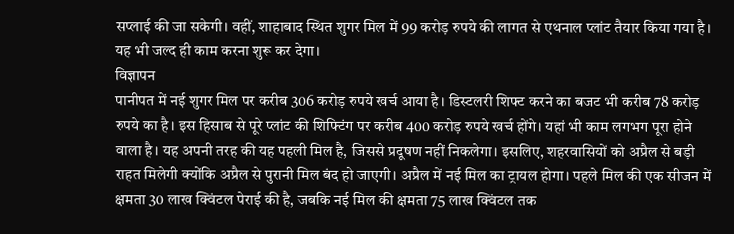सप्लाई की जा सकेगी। वहीं, शाहाबाद स्थित शुगर मिल में 99 करोड़ रुपये की लागत से एथनाल प्लांट तैयार किया गया है। यह भी जल्द ही काम करना शुरू कर देगा।
विज्ञापन
पानीपत में नई शुगर मिल पर करीब 306 करोड़ रुपये खर्च आया है। डिस्टलरी शिफ्ट करने का बजट भी करीब 78 करोड़ रुपये का है। इस हिसाब से पूरे प्लांट की शिफ्टिंग पर करीब 400 करोड़ रुपये खर्च होंगे। यहां भी काम लगभग पूरा होने वाला है। यह अपनी तरह की यह पहली मिल है, जिससे प्रदूषण नहीं निकलेगा। इसलिए, शहरवासियों को अप्रैल से बड़ी राहत मिलेगी क्योंकि अप्रैल से पुरानी मिल बंद हो जाएगी। अप्रैल में नई मिल का ट्रायल होगा। पहले मिल की एक सीजन में क्षमता 30 लाख क्विंटल पेराई की है, जबकि नई मिल की क्षमता 75 लाख क्विंटल तक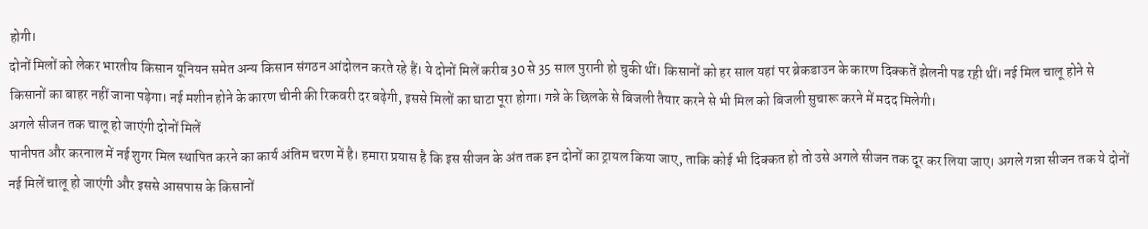होगी।
दोनों मिलों को लेकर भारतीय किसान यूनियन समेत अन्य किसान संगठन आंदोलन करते रहे हैं। ये दोनों मिलें करीब 30 से 35 साल पुरानी हो चुकी थीं। किसानों को हर साल यहां पर ब्रेकडाउन के कारण दिक्कतें झेलनी पड रह़ी थीं। नई मिल चालू होने से किसानों का बाहर नहीं जाना पड़ेगा। नई मशीन होने के कारण चीनी की रिकवरी दर बढ़ेगी, इससे मिलों का घाटा पूरा होगा। गन्ने के छिलके से बिजली तैयार करने से भी मिल को बिजली सुचारू करने में मदद मिलेगी।
अगले सीजन तक चालू हो जाएंगी दोनों मिलें
पानीपत और करनाल में नई शुगर मिल स्थापित करने का कार्य अंतिम चरण में है। हमारा प्रयास है कि इस सीजन के अंत तक इन दोनों का ट्रायल किया जाए, ताकि कोई भी दिक्कत हो तो उसे अगले सीजन तक दूर कर लिया जाए। अगले गन्ना सीजन तक ये दोनों नई मिलें चालू हो जाएंगी और इससे आसपास के किसानों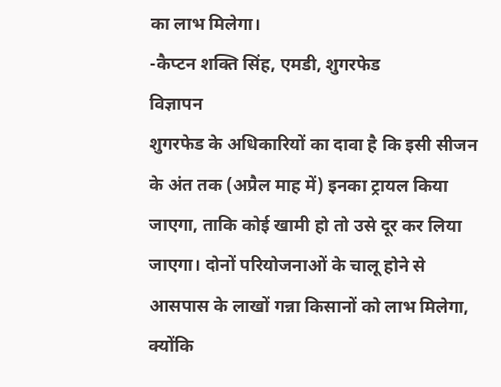का लाभ मिलेगा।
-कैप्टन शक्ति सिंह, एमडी, शुगरफेड
विज्ञापन
शुगरफेड के अधिकारियों का दावा है कि इसी सीजन के अंत तक (अप्रैल माह में) इनका ट्रायल किया जाएगा, ताकि कोई खामी हो तो उसे दूर कर लिया जाएगा। दोनों परियोजनाओं के चालू होने से आसपास के लाखों गन्ना किसानों को लाभ मिलेगा, क्योंकि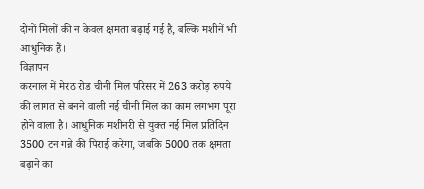दोनों मिलों की न केवल क्षमता बढ़ाई गई है, बल्कि मशीनें भी आधुनिक हैं।
विज्ञापन
करनाल में मेरठ रोड चीनी मिल परिसर में 263 करोड़ रुपये की लागत से बनने वाली नई चीनी मिल का काम लगभग पूरा होने वाला है। आधुनिक मशीनरी से युक्त नई मिल प्रतिदिन 3500 टन गन्ने की पिराई करेगा, जबकि 5000 तक क्षमता बढ़ाने का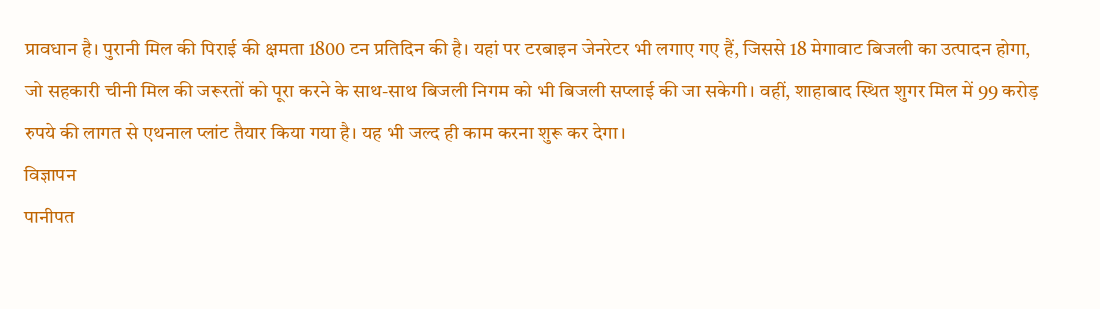प्रावधान है। पुरानी मिल की पिराई की क्षमता 1800 टन प्रतिदिन की है। यहां पर टरबाइन जेनरेटर भी लगाए गए हैं, जिससे 18 मेगावाट बिजली का उत्पादन होगा, जो सहकारी चीनी मिल की जरूरतों को पूरा करने के साथ-साथ बिजली निगम को भी बिजली सप्लाई की जा सकेगी। वहीं, शाहाबाद स्थित शुगर मिल में 99 करोड़ रुपये की लागत से एथनाल प्लांट तैयार किया गया है। यह भी जल्द ही काम करना शुरू कर देगा।
विज्ञापन
पानीपत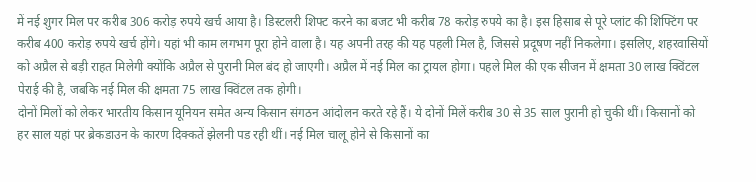में नई शुगर मिल पर करीब 306 करोड़ रुपये खर्च आया है। डिस्टलरी शिफ्ट करने का बजट भी करीब 78 करोड़ रुपये का है। इस हिसाब से पूरे प्लांट की शिफ्टिंग पर करीब 400 करोड़ रुपये खर्च होंगे। यहां भी काम लगभग पूरा होने वाला है। यह अपनी तरह की यह पहली मिल है, जिससे प्रदूषण नहीं निकलेगा। इसलिए, शहरवासियों को अप्रैल से बड़ी राहत मिलेगी क्योंकि अप्रैल से पुरानी मिल बंद हो जाएगी। अप्रैल में नई मिल का ट्रायल होगा। पहले मिल की एक सीजन में क्षमता 30 लाख क्विंटल पेराई की है, जबकि नई मिल की क्षमता 75 लाख क्विंटल तक होगी।
दोनों मिलों को लेकर भारतीय किसान यूनियन समेत अन्य किसान संगठन आंदोलन करते रहे हैं। ये दोनों मिलें करीब 30 से 35 साल पुरानी हो चुकी थीं। किसानों को हर साल यहां पर ब्रेकडाउन के कारण दिक्कतें झेलनी पड रह़ी थीं। नई मिल चालू होने से किसानों का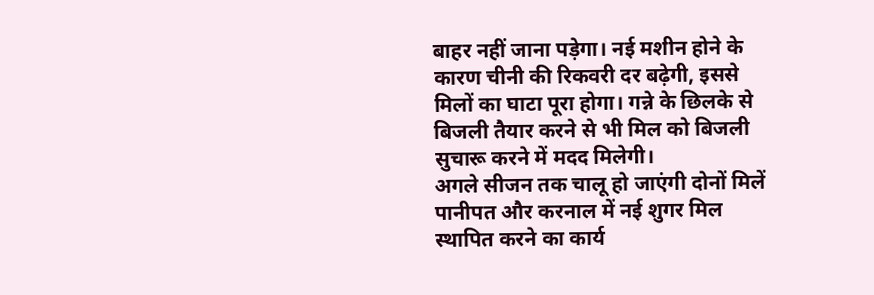बाहर नहीं जाना पड़ेगा। नई मशीन होने के कारण चीनी की रिकवरी दर बढ़ेगी, इससे मिलों का घाटा पूरा होगा। गन्ने के छिलके से बिजली तैयार करने से भी मिल को बिजली सुचारू करने में मदद मिलेगी।
अगले सीजन तक चालू हो जाएंगी दोनों मिलें
पानीपत और करनाल में नई शुगर मिल स्थापित करने का कार्य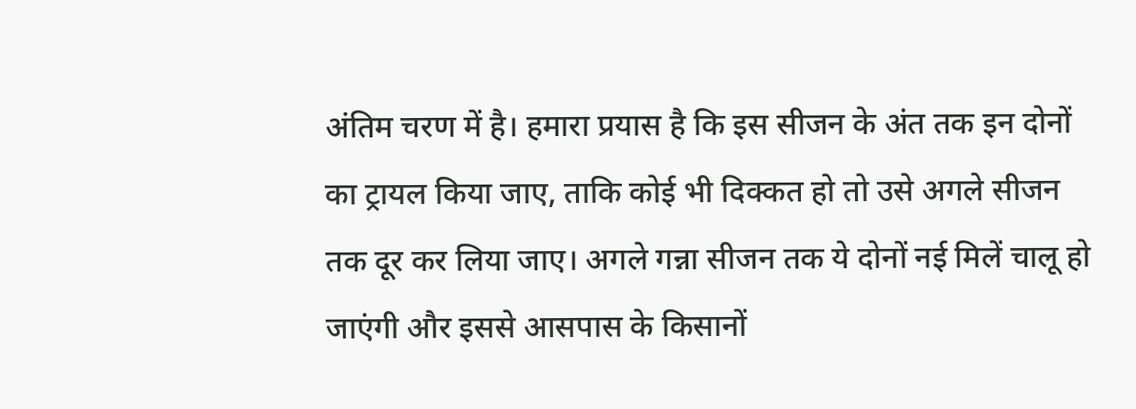अंतिम चरण में है। हमारा प्रयास है कि इस सीजन के अंत तक इन दोनों का ट्रायल किया जाए, ताकि कोई भी दिक्कत हो तो उसे अगले सीजन तक दूर कर लिया जाए। अगले गन्ना सीजन तक ये दोनों नई मिलें चालू हो जाएंगी और इससे आसपास के किसानों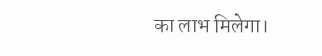का लाभ मिलेगा।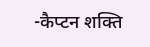-कैप्टन शक्ति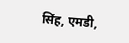सिंह, एमडी,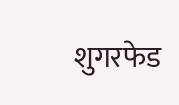शुगरफेड